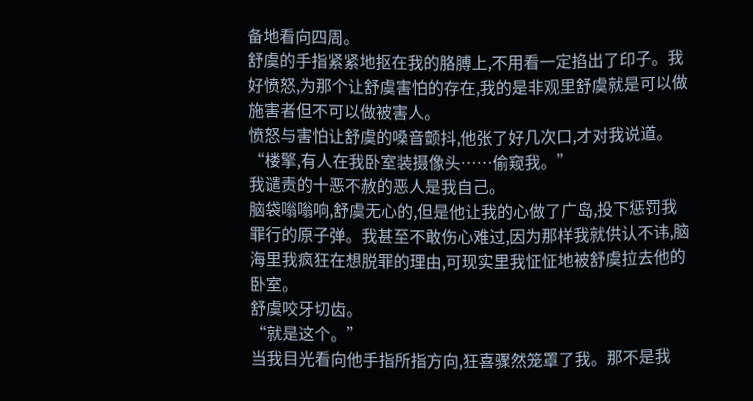备地看向四周。
舒虞的手指紧紧地抠在我的胳膊上,不用看一定掐出了印子。我好愤怒,为那个让舒虞害怕的存在,我的是非观里舒虞就是可以做施害者但不可以做被害人。
愤怒与害怕让舒虞的嗓音颤抖,他张了好几次口,才对我说道。
“楼擎,有人在我卧室装摄像头……偷窥我。”
我谴责的十恶不赦的恶人是我自己。
脑袋嗡嗡响,舒虞无心的,但是他让我的心做了广岛,投下惩罚我罪行的原子弹。我甚至不敢伤心难过,因为那样我就供认不讳,脑海里我疯狂在想脱罪的理由,可现实里我怔怔地被舒虞拉去他的卧室。
舒虞咬牙切齿。
“就是这个。”
当我目光看向他手指所指方向,狂喜骤然笼罩了我。那不是我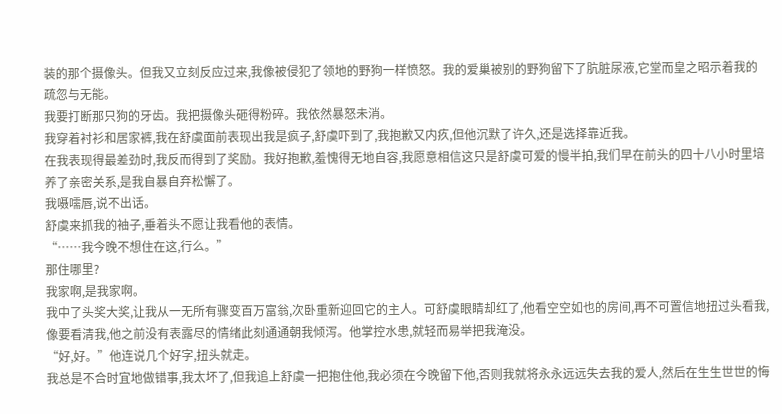装的那个摄像头。但我又立刻反应过来,我像被侵犯了领地的野狗一样愤怒。我的爱巢被别的野狗留下了肮脏尿液,它堂而皇之昭示着我的疏忽与无能。
我要打断那只狗的牙齿。我把摄像头砸得粉碎。我依然暴怒未消。
我穿着衬衫和居家裤,我在舒虞面前表现出我是疯子,舒虞吓到了,我抱歉又内疚,但他沉默了许久,还是选择靠近我。
在我表现得最差劲时,我反而得到了奖励。我好抱歉,羞愧得无地自容,我愿意相信这只是舒虞可爱的慢半拍,我们早在前头的四十八小时里培养了亲密关系,是我自暴自弃松懈了。
我嗫嚅唇,说不出话。
舒虞来抓我的袖子,垂着头不愿让我看他的表情。
“……我今晚不想住在这,行么。”
那住哪里?
我家啊,是我家啊。
我中了头奖大奖,让我从一无所有骤变百万富翁,次卧重新迎回它的主人。可舒虞眼睛却红了,他看空空如也的房间,再不可置信地扭过头看我,像要看清我,他之前没有表露尽的情绪此刻通通朝我倾泻。他掌控水患,就轻而易举把我淹没。
“好,好。”他连说几个好字,扭头就走。
我总是不合时宜地做错事,我太坏了,但我追上舒虞一把抱住他,我必须在今晚留下他,否则我就将永永远远失去我的爱人,然后在生生世世的悔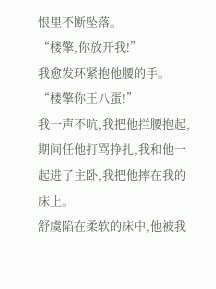恨里不断坠落。
“楼擎,你放开我!”
我愈发环紧抱他腰的手。
“楼擎你王八蛋!”
我一声不吭,我把他拦腰抱起,期间任他打骂挣扎,我和他一起进了主卧,我把他摔在我的床上。
舒虞陷在柔软的床中,他被我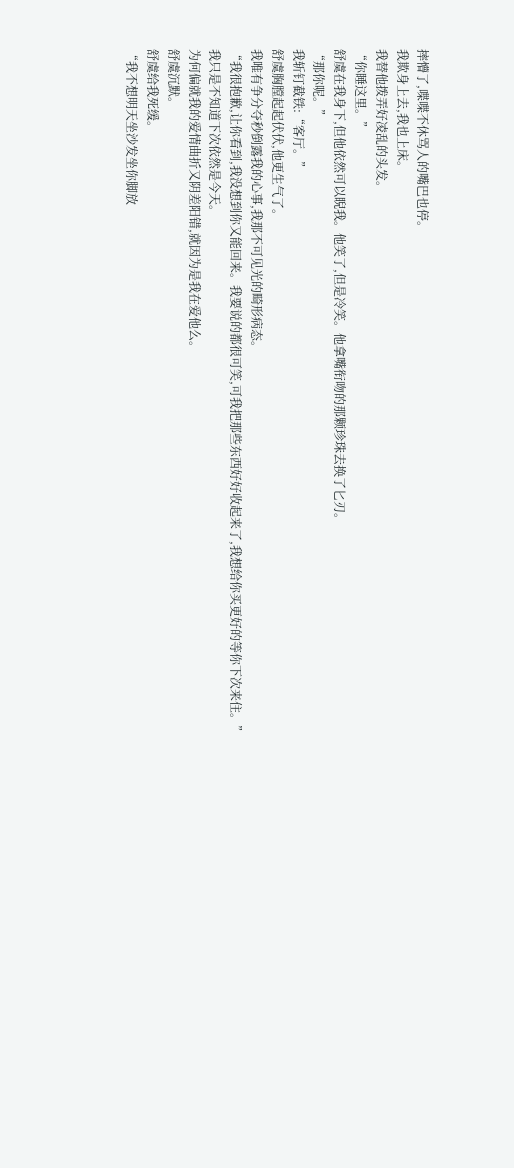摔懵了,喋喋不休骂人的嘴巴也停。
我欺身上去,我也上床。
我替他拨弄好凌乱的头发。
“你睡这里。”
舒虞在我身下,但他依然可以睨我。他笑了,但是冷笑。他拿嘴衔吻的那颗珍珠去换了匕刃。
“那你呢。”
我斩钉截铁:“客厅。”
舒虞胸膛起起伏伏,他更生气了。
我唯有争分夺秒倒露我的心事,我那不可见光的畸形病态。
“我很抱歉,让你看到,我没想到你又能回来。我要说的都很可笑,可我把那些东西好好收起来了,我想给你买更好的等你下次来住。”
我只是不知道下次依然是今天。
为何偏就我的爱情曲折又阴差阳错,就因为是我在爱他么。
舒虞沉默。
舒虞给我死缓。
“我不想明天坐沙发坐你脚放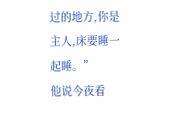过的地方,你是主人,床要睡一起睡。”
他说今夜看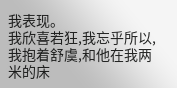我表现。
我欣喜若狂,我忘乎所以,我抱着舒虞,和他在我两米的床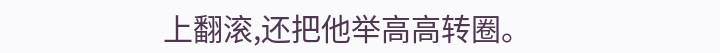上翻滚,还把他举高高转圈。